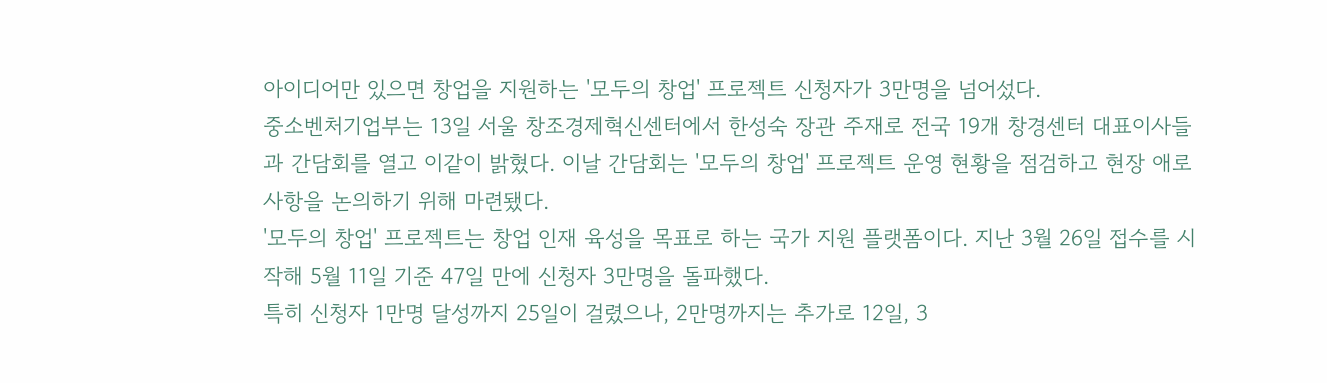아이디어만 있으면 창업을 지원하는 '모두의 창업' 프로젝트 신청자가 3만명을 넘어섰다.
중소벤처기업부는 13일 서울 창조경제혁신센터에서 한성숙 장관 주재로 전국 19개 창경센터 대표이사들과 간담회를 열고 이같이 밝혔다. 이날 간담회는 '모두의 창업' 프로젝트 운영 현황을 점검하고 현장 애로사항을 논의하기 위해 마련됐다.
'모두의 창업' 프로젝트는 창업 인재 육성을 목표로 하는 국가 지원 플랫폼이다. 지난 3월 26일 접수를 시작해 5월 11일 기준 47일 만에 신청자 3만명을 돌파했다.
특히 신청자 1만명 달성까지 25일이 걸렸으나, 2만명까지는 추가로 12일, 3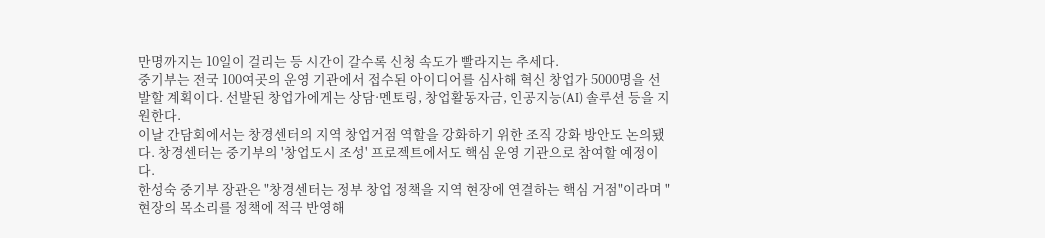만명까지는 10일이 걸리는 등 시간이 갈수록 신청 속도가 빨라지는 추세다.
중기부는 전국 100여곳의 운영 기관에서 접수된 아이디어를 심사해 혁신 창업가 5000명을 선발할 계획이다. 선발된 창업가에게는 상담·멘토링, 창업활동자금, 인공지능(AI) 솔루션 등을 지원한다.
이날 간담회에서는 창경센터의 지역 창업거점 역할을 강화하기 위한 조직 강화 방안도 논의됐다. 창경센터는 중기부의 '창업도시 조성' 프로젝트에서도 핵심 운영 기관으로 참여할 예정이다.
한성숙 중기부 장관은 "창경센터는 정부 창업 정책을 지역 현장에 연결하는 핵심 거점"이라며 "현장의 목소리를 정책에 적극 반영해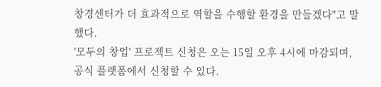창경센터가 더 효과적으로 역할을 수행할 환경을 만들겠다"고 말했다.
'모두의 창업' 프로젝트 신청은 오는 15일 오후 4시에 마감되며, 공식 플랫폼에서 신청할 수 있다.